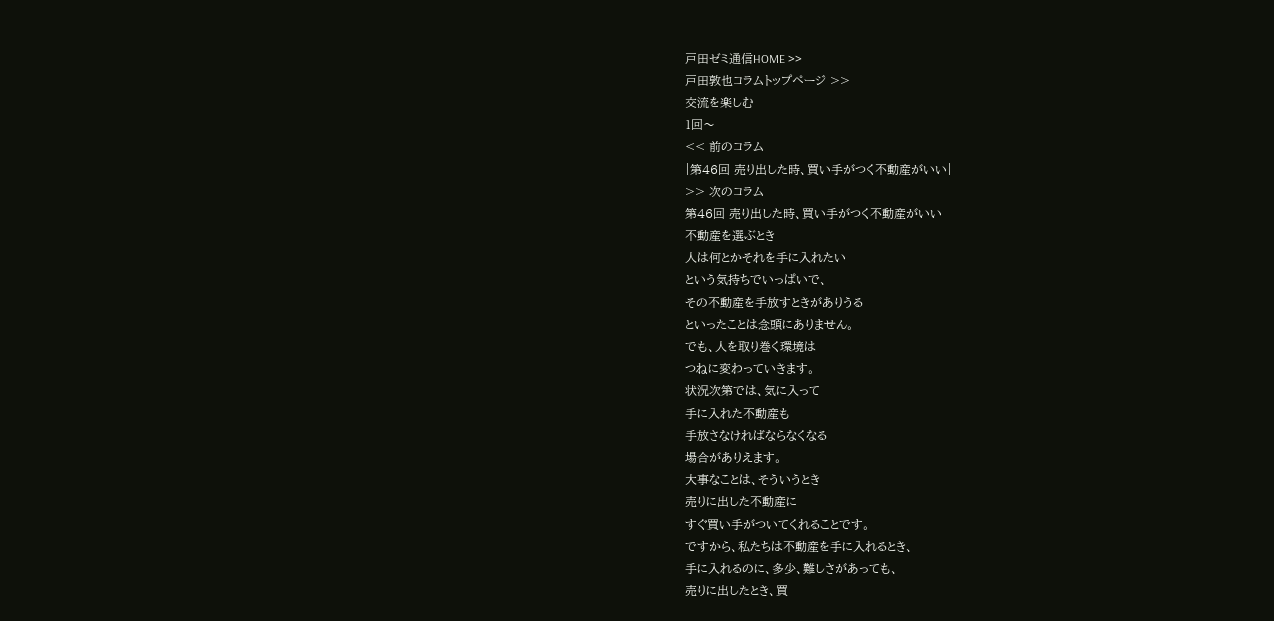戸田ゼミ通信HOME >>
戸田敦也コラムトップページ >>
交流を楽しむ
1回〜
<< 前のコラム
|第46回 売り出した時、買い手がつく不動産がいい|
>> 次のコラム
第46回 売り出した時、買い手がつく不動産がいい
不動産を選ぶとき
人は何とかそれを手に入れたい
という気持ちでいっぱいで、
その不動産を手放すときがありうる
といったことは念頭にありません。
でも、人を取り巻く環境は
つねに変わっていきます。
状況次第では、気に入って
手に入れた不動産も
手放さなければならなくなる
場合がありえます。
大事なことは、そういうとき
売りに出した不動産に
すぐ買い手がついてくれることです。
ですから、私たちは不動産を手に入れるとき、
手に入れるのに、多少、難しさがあっても、
売りに出したとき、買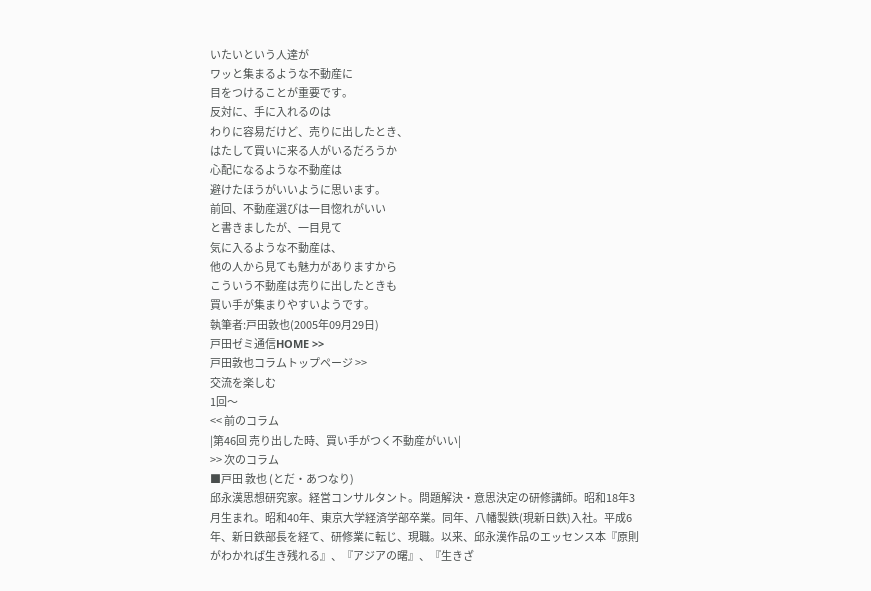いたいという人達が
ワッと集まるような不動産に
目をつけることが重要です。
反対に、手に入れるのは
わりに容易だけど、売りに出したとき、
はたして買いに来る人がいるだろうか
心配になるような不動産は
避けたほうがいいように思います。
前回、不動産選びは一目惚れがいい
と書きましたが、一目見て
気に入るような不動産は、
他の人から見ても魅力がありますから
こういう不動産は売りに出したときも
買い手が集まりやすいようです。
執筆者:戸田敦也(2005年09月29日)
戸田ゼミ通信HOME >>
戸田敦也コラムトップページ >>
交流を楽しむ
1回〜
<< 前のコラム
|第46回 売り出した時、買い手がつく不動産がいい|
>> 次のコラム
■戸田 敦也 (とだ・あつなり)
邱永漢思想研究家。経営コンサルタント。問題解決・意思決定の研修講師。昭和18年3月生まれ。昭和40年、東京大学経済学部卒業。同年、八幡製鉄(現新日鉄)入社。平成6年、新日鉄部長を経て、研修業に転じ、現職。以来、邱永漢作品のエッセンス本『原則がわかれば生き残れる』、『アジアの曙』、『生きざ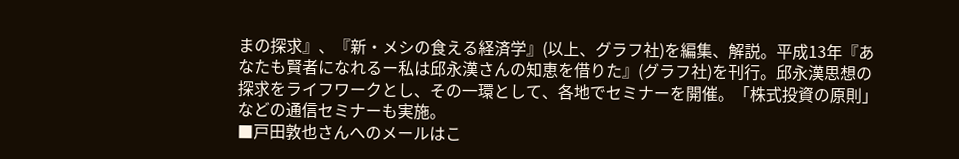まの探求』、『新・メシの食える経済学』(以上、グラフ社)を編集、解説。平成13年『あなたも賢者になれるー私は邱永漢さんの知恵を借りた』(グラフ社)を刊行。邱永漢思想の探求をライフワークとし、その一環として、各地でセミナーを開催。「株式投資の原則」などの通信セミナーも実施。
■戸田敦也さんへのメールはこ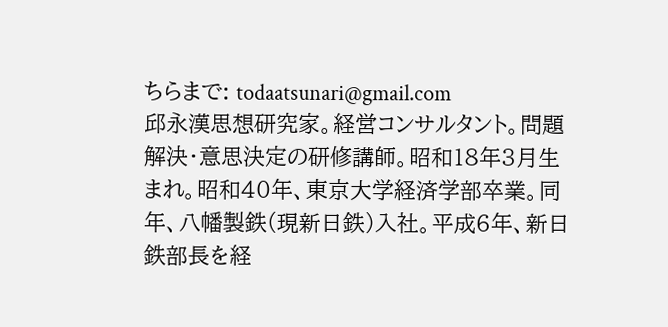ちらまで: todaatsunari@gmail.com
邱永漢思想研究家。経営コンサルタント。問題解決・意思決定の研修講師。昭和18年3月生まれ。昭和40年、東京大学経済学部卒業。同年、八幡製鉄(現新日鉄)入社。平成6年、新日鉄部長を経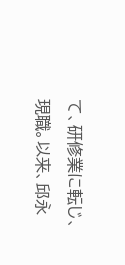て、研修業に転じ、現職。以来、邱永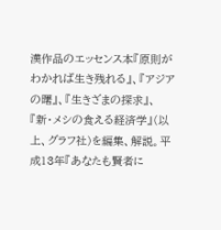漢作品のエッセンス本『原則がわかれば生き残れる』、『アジアの曙』、『生きざまの探求』、『新・メシの食える経済学』(以上、グラフ社)を編集、解説。平成13年『あなたも賢者に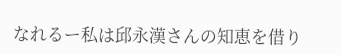なれるー私は邱永漢さんの知恵を借り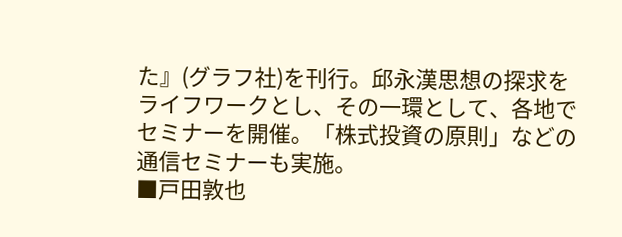た』(グラフ社)を刊行。邱永漢思想の探求をライフワークとし、その一環として、各地でセミナーを開催。「株式投資の原則」などの通信セミナーも実施。
■戸田敦也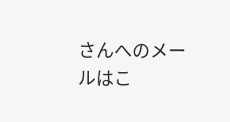さんへのメールはこ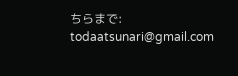ちらまで: todaatsunari@gmail.com